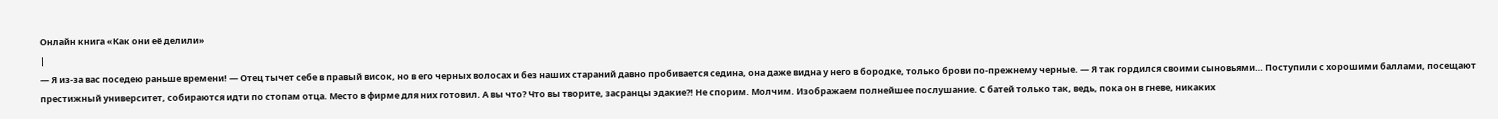Онлайн книга «Как они её делили»
|
— Я из-за вас поседею раньше времени! — Отец тычет себе в правый висок, но в его черных волосах и без наших стараний давно пробивается седина, она даже видна у него в бородке, только брови по-прежнему черные. — Я так гордился своими сыновьями… Поступили с хорошими баллами, посещают престижный университет, собираются идти по стопам отца. Место в фирме для них готовил. А вы что? Что вы творите, засранцы эдакие?! Не спорим. Молчим. Изображаем полнейшее послушание. С батей только так, ведь, пока он в гневе, никаких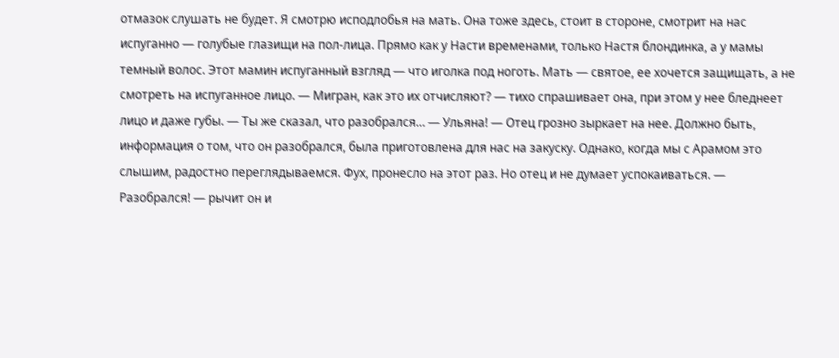отмазок слушать не будет. Я смотрю исподлобья на мать. Она тоже здесь, стоит в стороне, смотрит на нас испуганно — голубые глазищи на пол-лица. Прямо как у Насти временами, только Настя блондинка, а у мамы темный волос. Этот мамин испуганный взгляд — что иголка под ноготь. Мать — святое, ее хочется защищать, а не смотреть на испуганное лицо. — Мигран, как это их отчисляют? — тихо спрашивает она, при этом у нее бледнеет лицо и даже губы. — Ты же сказал, что разобрался… — Ульяна! — Отец грозно зыркает на нее. Должно быть, информация о том, что он разобрался, была приготовлена для нас на закуску. Однако, когда мы с Арамом это слышим, радостно переглядываемся. Фух, пронесло на этот раз. Но отец и не думает успокаиваться. — Разобрался! — рычит он и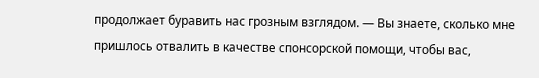продолжает буравить нас грозным взглядом. — Вы знаете, сколько мне пришлось отвалить в качестве спонсорской помощи, чтобы вас,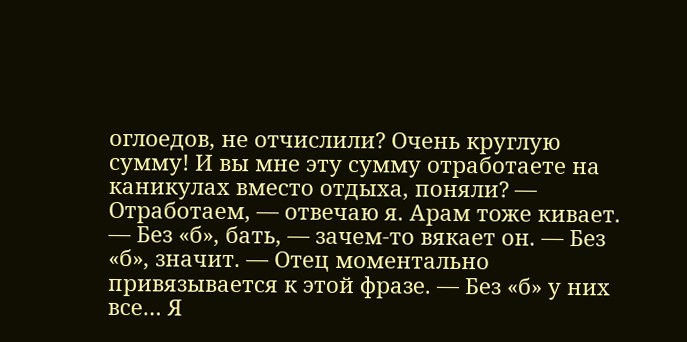оглоедов, не отчислили? Очень круглую сумму! И вы мне эту сумму отработаете на каникулах вместо отдыха, поняли? — Отработаем, — отвечаю я. Арам тоже кивает. — Без «б», бать, — зачем-то вякает он. — Без «б», значит. — Отец моментально привязывается к этой фразе. — Без «б» у них все… Я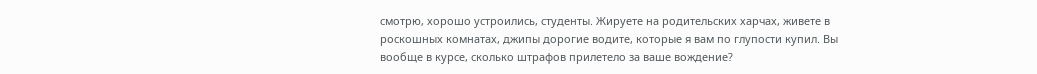смотрю, хорошо устроились, студенты. Жируете на родительских харчах, живете в роскошных комнатах, джипы дорогие водите, которые я вам по глупости купил. Вы вообще в курсе, сколько штрафов прилетело за ваше вождение?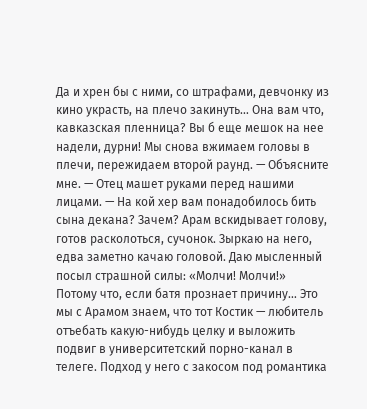Да и хрен бы с ними, со штрафами, девчонку из кино украсть, на плечо закинуть… Она вам что, кавказская пленница? Вы б еще мешок на нее надели, дурни! Мы снова вжимаем головы в плечи, пережидаем второй раунд. — Объясните мне. — Отец машет руками перед нашими лицами. — На кой хер вам понадобилось бить сына декана? Зачем? Арам вскидывает голову, готов расколоться, сучонок. Зыркаю на него, едва заметно качаю головой. Даю мысленный посыл страшной силы: «Молчи! Молчи!» Потому что, если батя прознает причину… Это мы с Арамом знаем, что тот Костик — любитель отъебать какую-нибудь целку и выложить подвиг в университетский порно-канал в телеге. Подход у него с закосом под романтика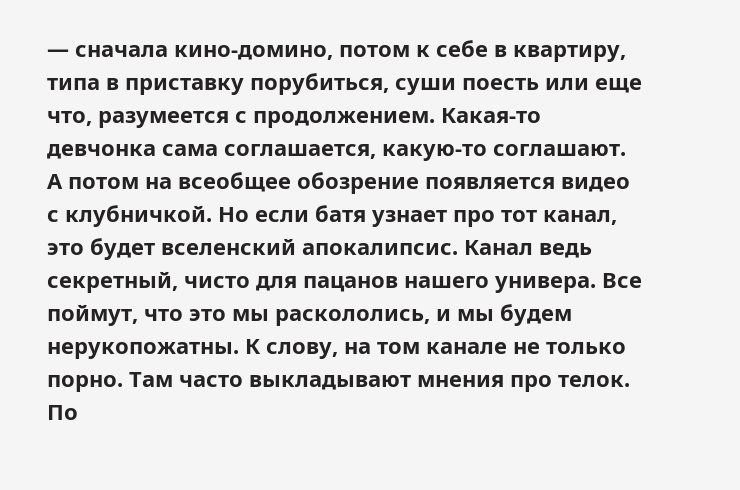— сначала кино-домино, потом к себе в квартиру, типа в приставку порубиться, суши поесть или еще что, разумеется с продолжением. Какая-то девчонка сама соглашается, какую-то соглашают. А потом на всеобщее обозрение появляется видео с клубничкой. Но если батя узнает про тот канал, это будет вселенский апокалипсис. Канал ведь секретный, чисто для пацанов нашего универа. Все поймут, что это мы раскололись, и мы будем нерукопожатны. К слову, на том канале не только порно. Там часто выкладывают мнения про телок. По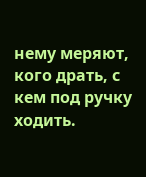нему меряют, кого драть, с кем под ручку ходить.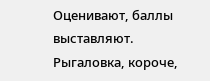Оценивают, баллы выставляют. Рыгаловка, короче,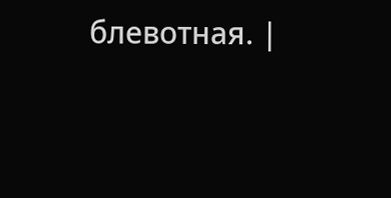блевотная. |